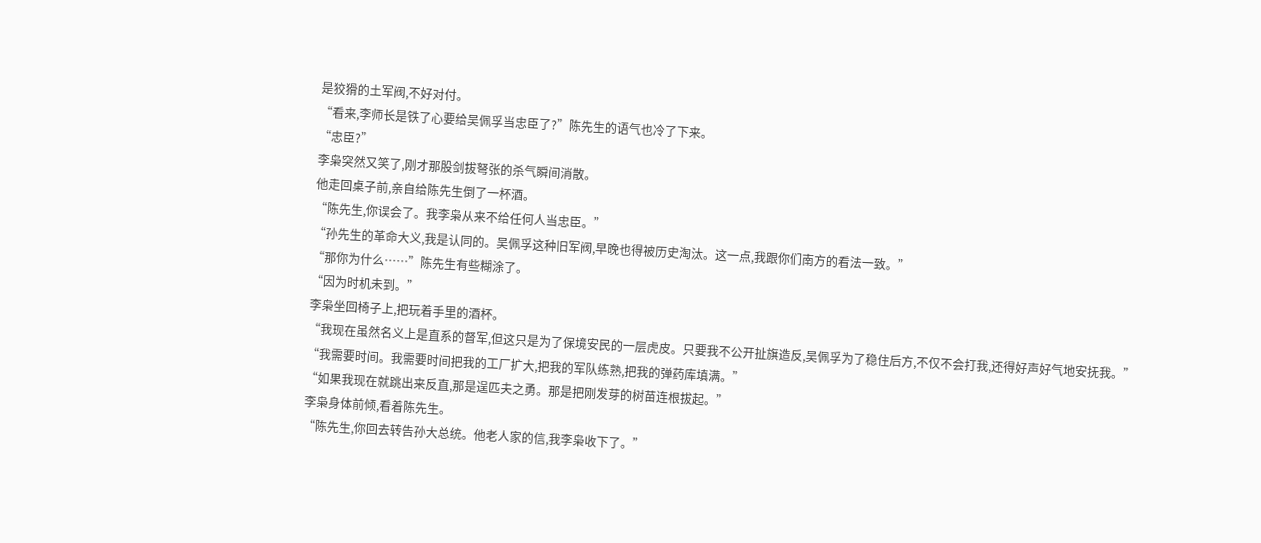是狡猾的土军阀,不好对付。
“看来,李师长是铁了心要给吴佩孚当忠臣了?”陈先生的语气也冷了下来。
“忠臣?”
李枭突然又笑了,刚才那股剑拔弩张的杀气瞬间消散。
他走回桌子前,亲自给陈先生倒了一杯酒。
“陈先生,你误会了。我李枭从来不给任何人当忠臣。”
“孙先生的革命大义,我是认同的。吴佩孚这种旧军阀,早晚也得被历史淘汰。这一点,我跟你们南方的看法一致。”
“那你为什么……”陈先生有些糊涂了。
“因为时机未到。”
李枭坐回椅子上,把玩着手里的酒杯。
“我现在虽然名义上是直系的督军,但这只是为了保境安民的一层虎皮。只要我不公开扯旗造反,吴佩孚为了稳住后方,不仅不会打我,还得好声好气地安抚我。”
“我需要时间。我需要时间把我的工厂扩大,把我的军队练熟,把我的弹药库填满。”
“如果我现在就跳出来反直,那是逞匹夫之勇。那是把刚发芽的树苗连根拔起。”
李枭身体前倾,看着陈先生。
“陈先生,你回去转告孙大总统。他老人家的信,我李枭收下了。”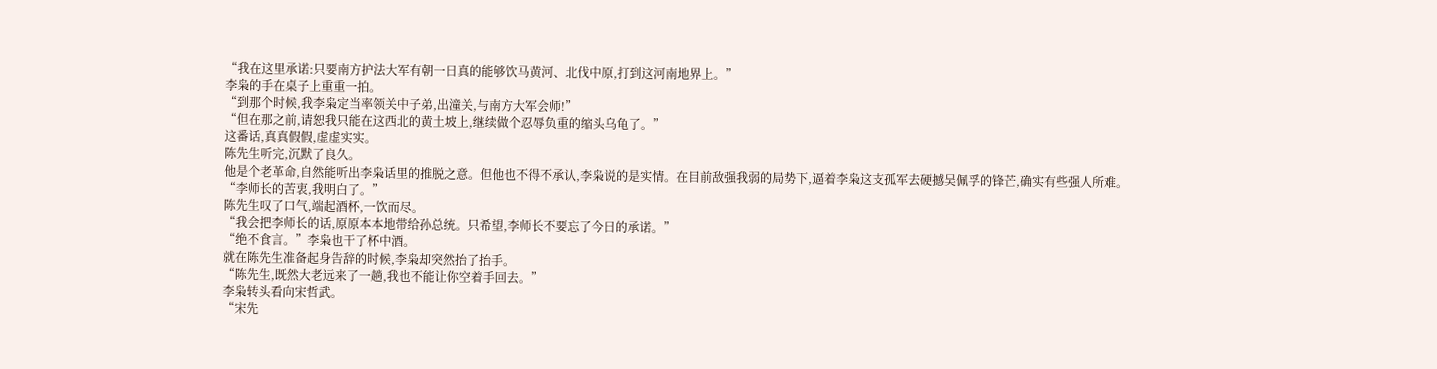“我在这里承诺:只要南方护法大军有朝一日真的能够饮马黄河、北伐中原,打到这河南地界上。”
李枭的手在桌子上重重一拍。
“到那个时候,我李枭定当率领关中子弟,出潼关,与南方大军会师!”
“但在那之前,请恕我只能在这西北的黄土坡上,继续做个忍辱负重的缩头乌龟了。”
这番话,真真假假,虚虚实实。
陈先生听完,沉默了良久。
他是个老革命,自然能听出李枭话里的推脱之意。但他也不得不承认,李枭说的是实情。在目前敌强我弱的局势下,逼着李枭这支孤军去硬撼吴佩孚的锋芒,确实有些强人所难。
“李师长的苦衷,我明白了。”
陈先生叹了口气,端起酒杯,一饮而尽。
“我会把李师长的话,原原本本地带给孙总统。只希望,李师长不要忘了今日的承诺。”
“绝不食言。”李枭也干了杯中酒。
就在陈先生准备起身告辞的时候,李枭却突然抬了抬手。
“陈先生,既然大老远来了一趟,我也不能让你空着手回去。”
李枭转头看向宋哲武。
“宋先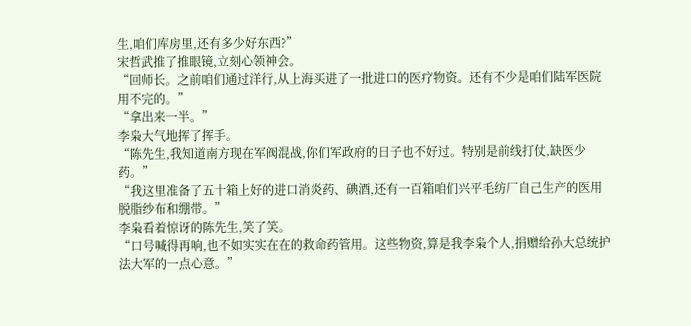生,咱们库房里,还有多少好东西?”
宋哲武推了推眼镜,立刻心领神会。
“回师长。之前咱们通过洋行,从上海买进了一批进口的医疗物资。还有不少是咱们陆军医院用不完的。”
“拿出来一半。”
李枭大气地挥了挥手。
“陈先生,我知道南方现在军阀混战,你们军政府的日子也不好过。特别是前线打仗,缺医少药。”
“我这里准备了五十箱上好的进口消炎药、碘酒,还有一百箱咱们兴平毛纺厂自己生产的医用脱脂纱布和绷带。”
李枭看着惊讶的陈先生,笑了笑。
“口号喊得再响,也不如实实在在的救命药管用。这些物资,算是我李枭个人,捐赠给孙大总统护法大军的一点心意。”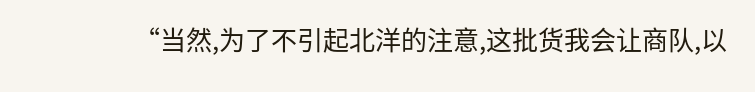“当然,为了不引起北洋的注意,这批货我会让商队,以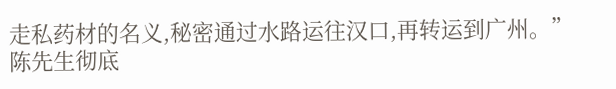走私药材的名义,秘密通过水路运往汉口,再转运到广州。”
陈先生彻底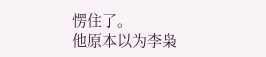愣住了。
他原本以为李枭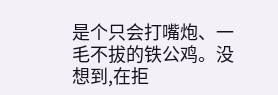是个只会打嘴炮、一毛不拔的铁公鸡。没想到,在拒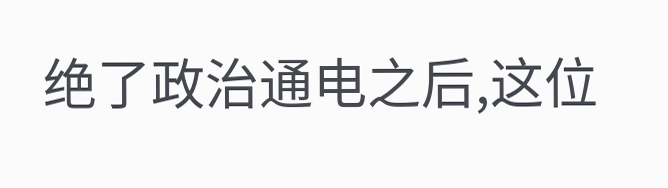绝了政治通电之后,这位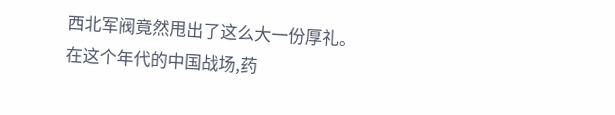西北军阀竟然甩出了这么大一份厚礼。
在这个年代的中国战场,药